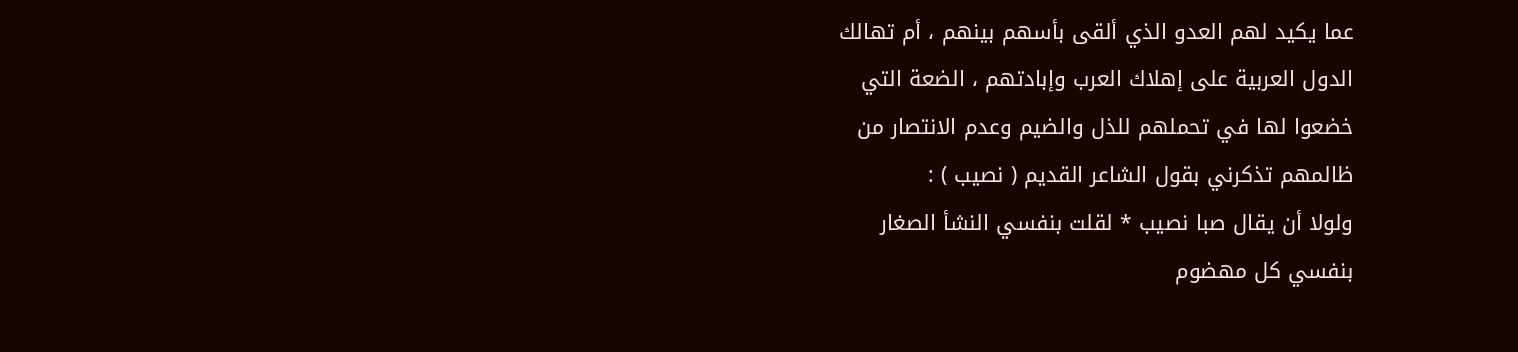عما يكيد لهم العدو الذي ألقى بأسهم بينهم ، أم تهالك
الدول العربية على إهلاك العرب وإبادتهم ، الضعة التي
خضعوا لها في تحملهم للذل والضيم وعدم الانتصار من
ظالمهم تذكرني بقول الشاعر القديم ( نصيب ) :
ولولا أن يقال صبا نصيب * لقلت بنفسي النشأ الصغار
بنفسي كل مهضوم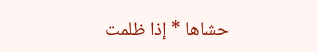حشاها * إذا ظلمت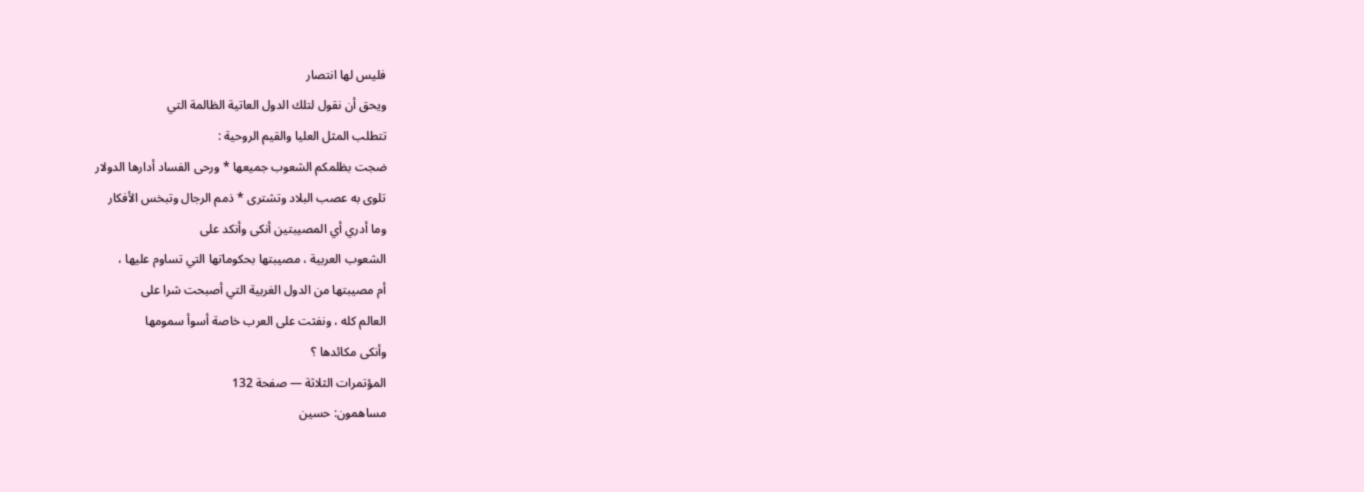فليس لها انتصار
ويحق أن نقول لتلك الدول العاتية الظالمة التي
تتطلب المثل العليا والقيم الروحية :
ضجت بظلمكم الشعوب جميعها * ورحى الفساد أدارها الدولار
تلوى به عصب البلاد وتشترى * ذمم الرجال وتبخس الأفكار
وما أدري أي المصيبتين أنكى وأنكد على
الشعوب العربية ، مصيبتها بحكوماتها التي تساوم عليها ،
أم مصيبتها من الدول الغربية التي أصبحت شرا على
العالم كله ، ونفثت على العرب خاصة أسوأ سمومها
وأنكى مكائدها ؟
المؤتمرات الثلاثة — صفحة 132
مساهمون: حسين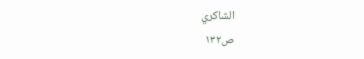الشاكري
ص١٣٢